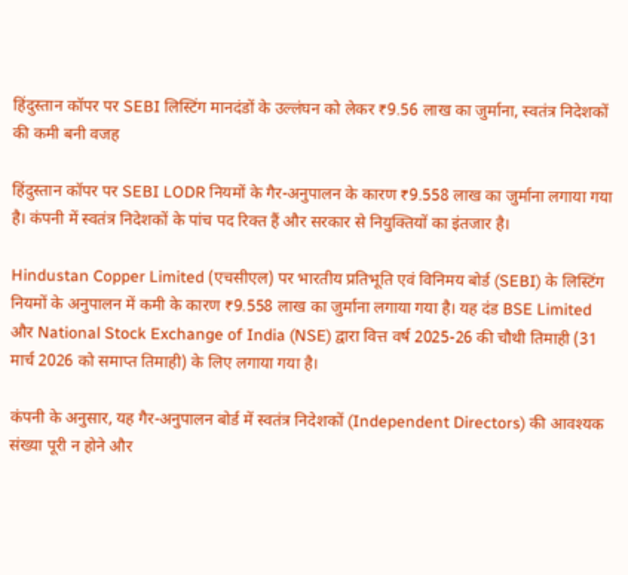हिंदुस्तान कॉपर पर SEBI लिस्टिंग मानदंडों के उल्लंघन को लेकर ₹9.56 लाख का जुर्माना, स्वतंत्र निदेशकों की कमी बनी वजह

हिंदुस्तान कॉपर पर SEBI LODR नियमों के गैर-अनुपालन के कारण ₹9.558 लाख का जुर्माना लगाया गया है। कंपनी में स्वतंत्र निदेशकों के पांच पद रिक्त हैं और सरकार से नियुक्तियों का इंतजार है।

Hindustan Copper Limited (एचसीएल) पर भारतीय प्रतिभूति एवं विनिमय बोर्ड (SEBI) के लिस्टिंग नियमों के अनुपालन में कमी के कारण ₹9.558 लाख का जुर्माना लगाया गया है। यह दंड BSE Limited और National Stock Exchange of India (NSE) द्वारा वित्त वर्ष 2025-26 की चौथी तिमाही (31 मार्च 2026 को समाप्त तिमाही) के लिए लगाया गया है।

कंपनी के अनुसार, यह गैर-अनुपालन बोर्ड में स्वतंत्र निदेशकों (Independent Directors) की आवश्यक संख्या पूरी न होने और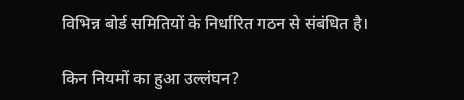विभिन्न बोर्ड समितियों के निर्धारित गठन से संबंधित है।

किन नियमों का हुआ उल्लंघन?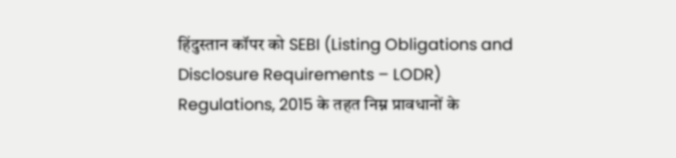हिंदुस्तान कॉपर को SEBI (Listing Obligations and Disclosure Requirements – LODR) Regulations, 2015 के तहत निम्न प्रावधानों के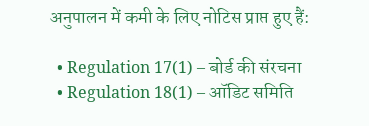अनुपालन में कमी के लिए नोटिस प्राप्त हुए हैं:

  • Regulation 17(1) – बोर्ड की संरचना
  • Regulation 18(1) – ऑडिट समिति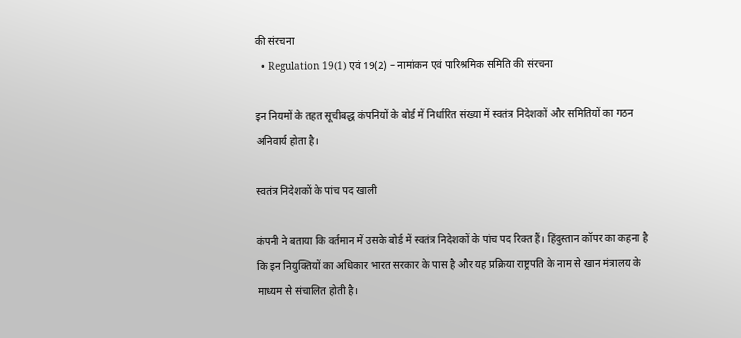की संरचना
  • Regulation 19(1) एवं 19(2) – नामांकन एवं पारिश्रमिक समिति की संरचना

इन नियमों के तहत सूचीबद्ध कंपनियों के बोर्ड में निर्धारित संख्या में स्वतंत्र निदेशकों और समितियों का गठन अनिवार्य होता है।

स्वतंत्र निदेशकों के पांच पद खाली

कंपनी ने बताया कि वर्तमान में उसके बोर्ड में स्वतंत्र निदेशकों के पांच पद रिक्त हैं। हिंदुस्तान कॉपर का कहना है कि इन नियुक्तियों का अधिकार भारत सरकार के पास है और यह प्रक्रिया राष्ट्रपति के नाम से खान मंत्रालय के माध्यम से संचालित होती है।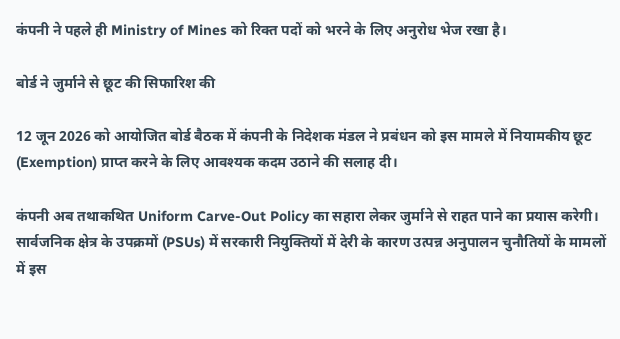कंपनी ने पहले ही Ministry of Mines को रिक्त पदों को भरने के लिए अनुरोध भेज रखा है।

बोर्ड ने जुर्माने से छूट की सिफारिश की

12 जून 2026 को आयोजित बोर्ड बैठक में कंपनी के निदेशक मंडल ने प्रबंधन को इस मामले में नियामकीय छूट (Exemption) प्राप्त करने के लिए आवश्यक कदम उठाने की सलाह दी।

कंपनी अब तथाकथित Uniform Carve-Out Policy का सहारा लेकर जुर्माने से राहत पाने का प्रयास करेगी। सार्वजनिक क्षेत्र के उपक्रमों (PSUs) में सरकारी नियुक्तियों में देरी के कारण उत्पन्न अनुपालन चुनौतियों के मामलों में इस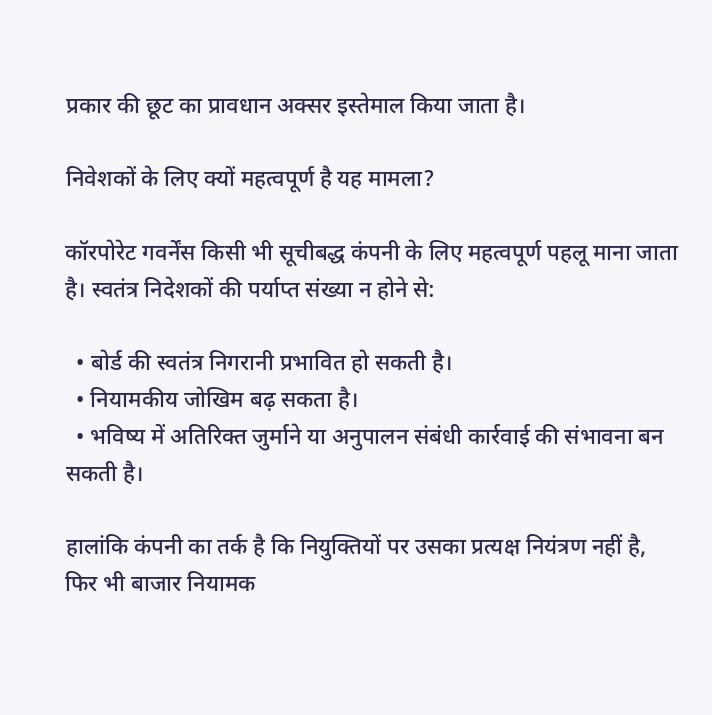प्रकार की छूट का प्रावधान अक्सर इस्तेमाल किया जाता है।

निवेशकों के लिए क्यों महत्वपूर्ण है यह मामला?

कॉरपोरेट गवर्नेंस किसी भी सूचीबद्ध कंपनी के लिए महत्वपूर्ण पहलू माना जाता है। स्वतंत्र निदेशकों की पर्याप्त संख्या न होने से:

  • बोर्ड की स्वतंत्र निगरानी प्रभावित हो सकती है।
  • नियामकीय जोखिम बढ़ सकता है।
  • भविष्य में अतिरिक्त जुर्माने या अनुपालन संबंधी कार्रवाई की संभावना बन सकती है।

हालांकि कंपनी का तर्क है कि नियुक्तियों पर उसका प्रत्यक्ष नियंत्रण नहीं है, फिर भी बाजार नियामक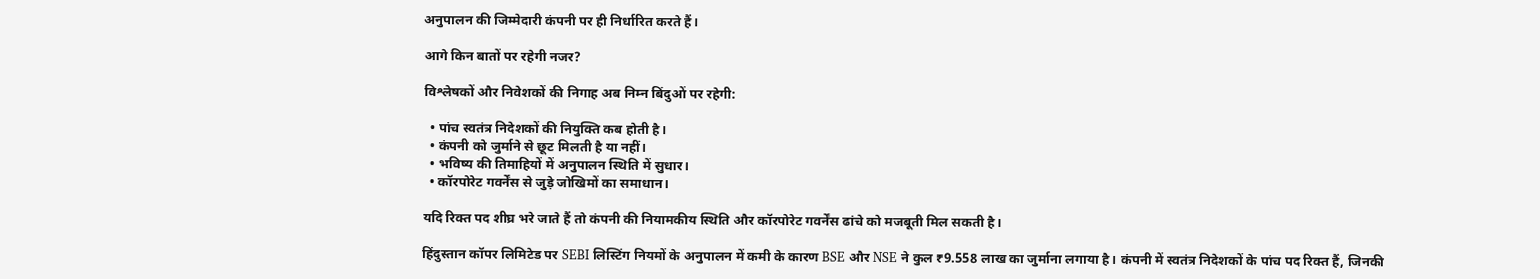अनुपालन की जिम्मेदारी कंपनी पर ही निर्धारित करते हैं।

आगे किन बातों पर रहेगी नजर?

विश्लेषकों और निवेशकों की निगाह अब निम्न बिंदुओं पर रहेगी:

  • पांच स्वतंत्र निदेशकों की नियुक्ति कब होती है।
  • कंपनी को जुर्माने से छूट मिलती है या नहीं।
  • भविष्य की तिमाहियों में अनुपालन स्थिति में सुधार।
  • कॉरपोरेट गवर्नेंस से जुड़े जोखिमों का समाधान।

यदि रिक्त पद शीघ्र भरे जाते हैं तो कंपनी की नियामकीय स्थिति और कॉरपोरेट गवर्नेंस ढांचे को मजबूती मिल सकती है।

हिंदुस्तान कॉपर लिमिटेड पर SEBI लिस्टिंग नियमों के अनुपालन में कमी के कारण BSE और NSE ने कुल ₹9.558 लाख का जुर्माना लगाया है। कंपनी में स्वतंत्र निदेशकों के पांच पद रिक्त हैं, जिनकी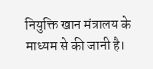नियुक्ति खान मंत्रालय के माध्यम से की जानी है।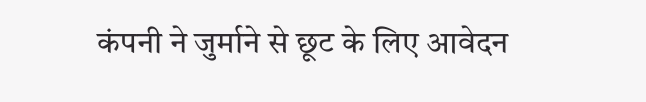कंपनी ने जुर्माने से छूट के लिए आवेदन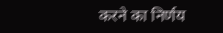करने का निर्णय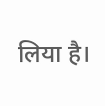लिया है।